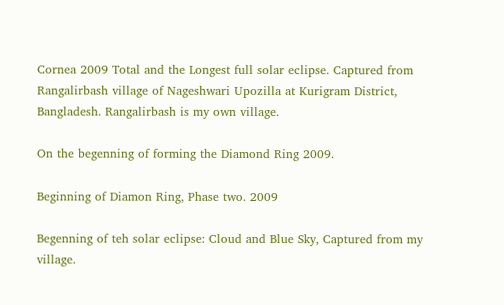Cornea 2009 Total and the Longest full solar eclipse. Captured from Rangalirbash village of Nageshwari Upozilla at Kurigram District, Bangladesh. Rangalirbash is my own village.

On the begenning of forming the Diamond Ring 2009.

Beginning of Diamon Ring, Phase two. 2009

Begenning of teh solar eclipse: Cloud and Blue Sky, Captured from my village.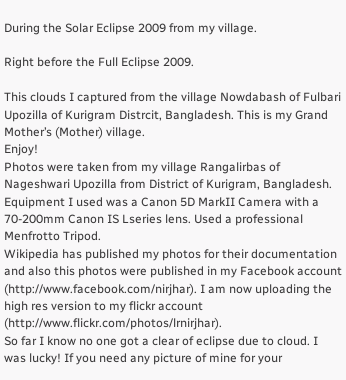During the Solar Eclipse 2009 from my village.

Right before the Full Eclipse 2009.

This clouds I captured from the village Nowdabash of Fulbari Upozilla of Kurigram Distrcit, Bangladesh. This is my Grand Mother’s (Mother) village.
Enjoy!
Photos were taken from my village Rangalirbas of Nageshwari Upozilla from District of Kurigram, Bangladesh. Equipment I used was a Canon 5D MarkII Camera with a 70-200mm Canon IS Lseries lens. Used a professional Menfrotto Tripod.
Wikipedia has published my photos for their documentation and also this photos were published in my Facebook account (http://www.facebook.com/nirjhar). I am now uploading the high res version to my flickr account (http://www.flickr.com/photos/lrnirjhar).
So far I know no one got a clear of eclipse due to cloud. I was lucky! If you need any picture of mine for your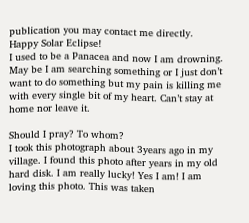publication you may contact me directly.
Happy Solar Eclipse!
I used to be a Panacea and now I am drowning. May be I am searching something or I just don’t want to do something but my pain is killing me with every single bit of my heart. Can’t stay at home nor leave it.

Should I pray? To whom?
I took this photograph about 3years ago in my village. I found this photo after years in my old hard disk. I am really lucky! Yes I am! I am loving this photo. This was taken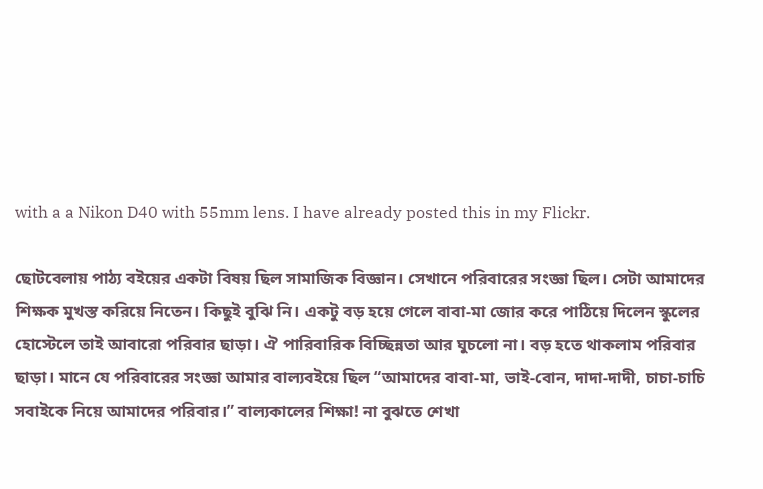with a a Nikon D40 with 55mm lens. I have already posted this in my Flickr.

ছোটবেলায় পাঠ্য বইয়ের একটা বিষয় ছিল সামাজিক বিজ্ঞান। সেখানে পরিবারের সংজ্ঞা ছিল। সেটা আমাদের শিক্ষক মুখস্ত করিয়ে নিতেন। কিছুই বুঝি নি। একটু বড় হয়ে গেলে বাবা-মা জোর করে পাঠিয়ে দিলেন স্কুলের হোস্টেলে তাই আবারো পরিবার ছাড়া। ঐ পারিবারিক বিচ্ছিন্নতা আর ঘুচলো না। বড় হতে থাকলাম পরিবার ছাড়া। মানে যে পরিবারের সংজ্ঞা আমার বাল্যবইয়ে ছিল “আমাদের বাবা-মা, ভাই-বোন, দাদা-দাদী, চাচা-চাচি সবাইকে নিয়ে আমাদের পরিবার।” বাল্যকালের শিক্ষা! না বুঝতে শেখা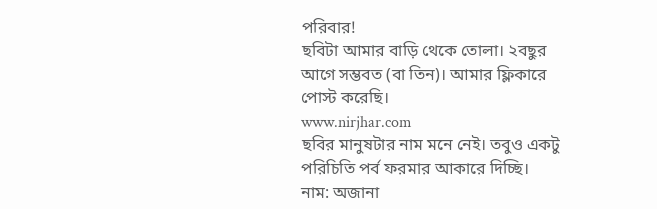পরিবার!
ছবিটা আমার বাড়ি থেকে তোলা। ২বছুর আগে সম্ভবত (বা তিন)। আমার ফ্লিকারে পোস্ট করেছি।
www.nirjhar.com
ছবির মানুষটার নাম মনে নেই। তবুও একটু পরিচিতি পর্ব ফরমার আকারে দিচ্ছি।
নাম: অজানা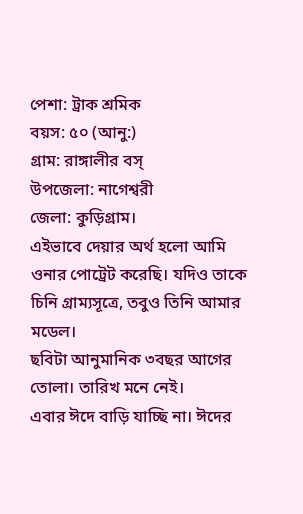পেশা: ট্রাক শ্রমিক
বয়স: ৫০ (আনু:)
গ্রাম: রাঙ্গালীর বস্
উপজেলা: নাগেশ্বরী
জেলা: কুড়িগ্রাম।
এইভাবে দেয়ার অর্থ হলো আমি ওনার পোট্রেট করেছি। যদিও তাকে চিনি গ্রাম্যসূত্রে, তবুও তিনি আমার মডেল।
ছবিটা আনুমানিক ৩বছর আগের তোলা। তারিখ মনে নেই।
এবার ঈদে বাড়ি যাচ্ছি না। ঈদের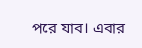পরে যাব। এবার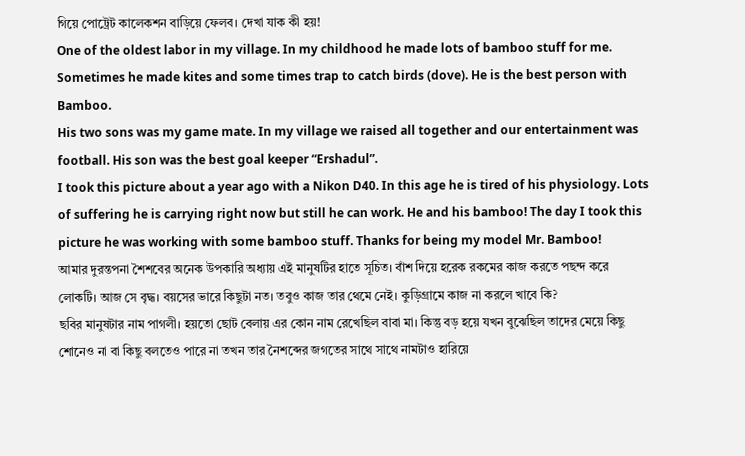গিয়ে পোট্রেট কালেকশন বাড়িয়ে ফেলব। দেখা যাক কী হয়!
One of the oldest labor in my village. In my childhood he made lots of bamboo stuff for me. Sometimes he made kites and some times trap to catch birds (dove). He is the best person with Bamboo.
His two sons was my game mate. In my village we raised all together and our entertainment was football. His son was the best goal keeper “Ershadul”.
I took this picture about a year ago with a Nikon D40. In this age he is tired of his physiology. Lots of suffering he is carrying right now but still he can work. He and his bamboo! The day I took this picture he was working with some bamboo stuff. Thanks for being my model Mr. Bamboo!
আমার দুরন্তপনা শৈশবের অনেক উপকারি অধ্যায় এই মানুষটির হাতে সূচিত। বাঁশ দিয়ে হরেক রকমের কাজ করতে পছন্দ করে লোকটি। আজ সে বৃদ্ধ। বয়সের ভারে কিছুটা নত। তবুও কাজ তার থেমে নেই। কুড়িগ্রামে কাজ না করলে খাবে কি?
ছবির মানুষটার নাম পাগলী। হয়তো ছোট বেলায় এর কোন নাম রেখেছিল বাবা মা। কিন্তু বড় হয়ে যখন বুঝেছিল তাদের মেয়ে কিছু শোনেও না বা কিছু বলতেও পারে না তখন তার নৈশব্দের জগতের সাথে সাথে নামটাও হারিয়ে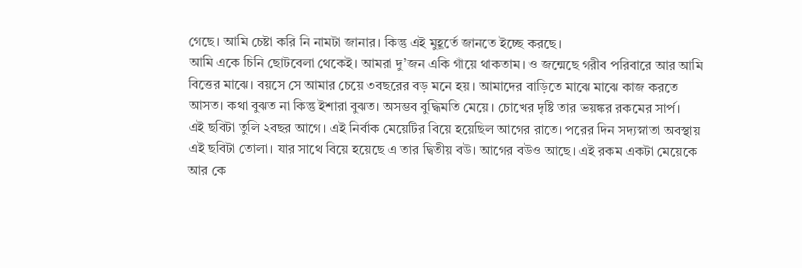গেছে। আমি চেষ্টা করি নি নামটা জানার। কিন্তু এই মুহূর্তে জানতে ইচ্ছে করছে।
আমি একে চিনি ছোটবেলা থেকেই। আমরা দু’জন একি গাঁয়ে থাকতাম। ও জন্মেছে গরীব পরিবারে আর আমি বিত্তের মাঝে। বয়সে সে আমার চেয়ে ৩বছরের বড় মনে হয়। আমাদের বাড়িতে মাঝে মাঝে কাজ করতে আসত। কথা বুঝত না কিন্তু ইশারা বুঝত। অসম্ভব বুদ্ধিমতি মেয়ে। চোখের দৃষ্টি তার ভয়ঙ্কর রকমের সার্প।
এই ছবিটা তুলি ২বছর আগে। এই নির্বাক মেয়েটির বিয়ে হয়েছিল আগের রাতে। পরের দিন সদ্যস্নাতা অবস্থায় এই ছবিটা তোলা। যার সাথে বিয়ে হয়েছে এ তার দ্বিতীয় বউ। আগের বউও আছে। এই রকম একটা মেয়েকে আর কে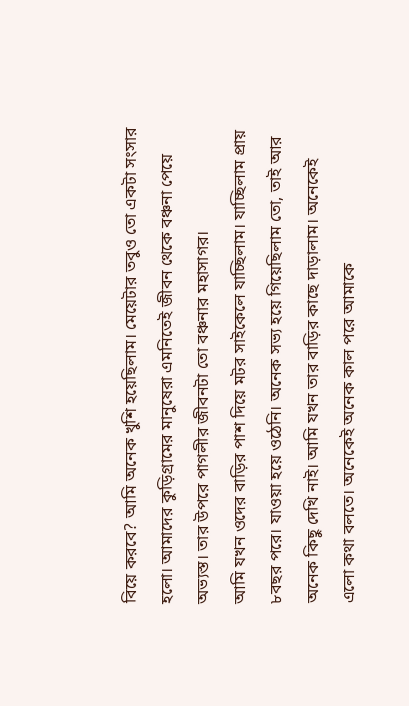বিয়ে করবে? আমি অনেক খুশি হয়েছিলাম। মেয়েটার তবুও তো একটা সংসার হলো। আমাদের কুড়িগ্রামের মানুষেরা এমনিতেই জীবন থেকে বঞ্চনা পেয়ে অভ্যস্ত। তার উপরে পাগলীর জীবনটা তো বঞ্চনার মহাসাগর।
আমি যখন ওদের বাড়ির পাশ দিয়ে মটর সাইকেলে যাচ্ছিলাম। যাচ্ছিলাম প্রায় ৮বছর পরে। যাওয়া হয়ে ওঠেনি। অনেক সভ্য হয়ে গিয়েছিলাম তো, তাই আর অনেক কিছু দেখি নাই। আমি যখন তার বাড়ির কাছে দাড়ালাম। অনেকেই এলো কথা বলতে। অনেকেই অনেক কাল পরে আমাকে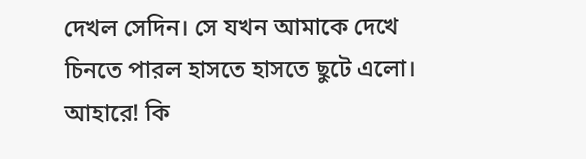দেখল সেদিন। সে যখন আমাকে দেখে চিনতে পারল হাসতে হাসতে ছুটে এলো। আহারে! কি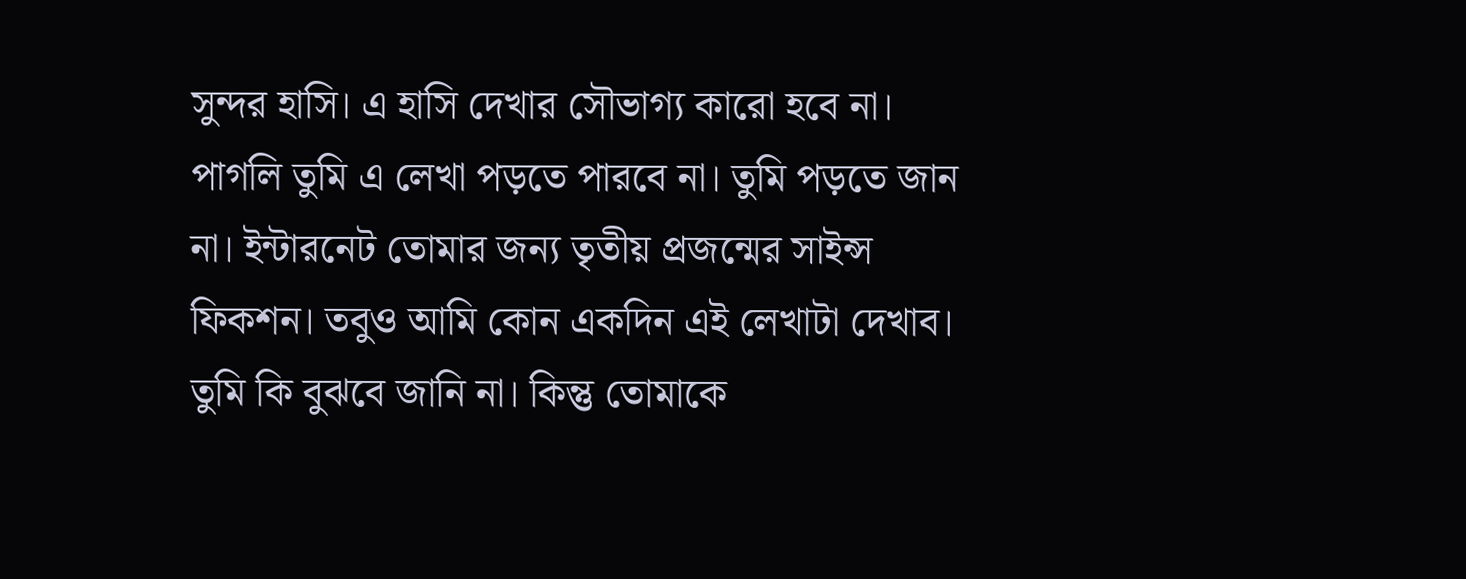সুন্দর হাসি। এ হাসি দেখার সৌভাগ্য কারো হবে না।
পাগলি তুমি এ লেখা পড়তে পারবে না। তুমি পড়তে জান না। ইন্টারনেট তোমার জন্য তৃতীয় প্রজন্মের সাইন্স ফিকশন। তবুও আমি কোন একদিন এই লেখাটা দেখাব। তুমি কি বুঝবে জানি না। কিন্তু তোমাকে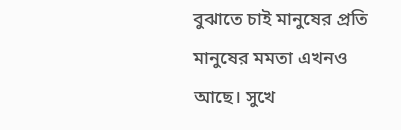বুঝাতে চাই মানুষের প্রতি মানুষের মমতা এখনও আছে। সুখে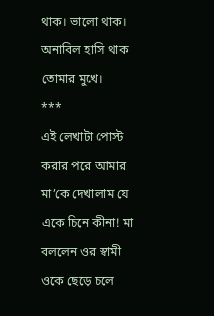থাক। ভালো থাক। অনাবিল হাসি থাক তোমার মুখে।
***
এই লেখাটা পোস্ট করার পরে আমার মা’কে দেখালাম যে একে চিনে কীনা! মা বললেন ওর স্বামী ওকে ছেড়ে চলে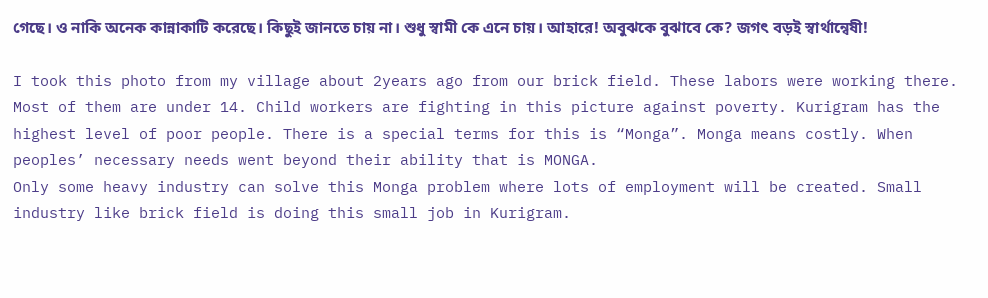গেছে। ও নাকি অনেক কান্নাকাটি করেছে। কিছুই জানতে চায় না। শুধু স্বামী কে এনে চায়। আহারে! অবুঝকে বুঝাবে কে? জগৎ বড়ই স্বার্থান্বেষী!

I took this photo from my village about 2years ago from our brick field. These labors were working there. Most of them are under 14. Child workers are fighting in this picture against poverty. Kurigram has the highest level of poor people. There is a special terms for this is “Monga”. Monga means costly. When peoples’ necessary needs went beyond their ability that is MONGA.
Only some heavy industry can solve this Monga problem where lots of employment will be created. Small industry like brick field is doing this small job in Kurigram.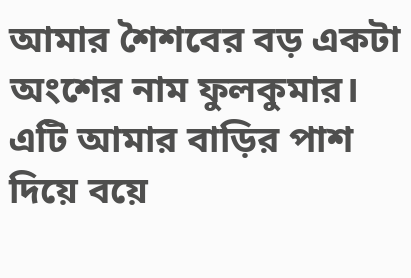আমার শৈশবের বড় একটা অংশের নাম ফুলকুমার। এটি আমার বাড়ির পাশ দিয়ে বয়ে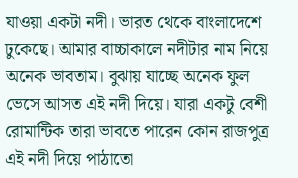যাওয়া একটা নদী। ভারত থেকে বাংলাদেশে ঢুকেছে। আমার বাচ্চাকালে নদীটার নাম নিয়ে অনেক ভাবতাম। বুঝায় যাচ্ছে অনেক ফুল ভেসে আসত এই নদী দিয়ে। যারা একটু বেশী রোমান্টিক তারা ভাবতে পারেন কোন রাজপুত্র এই নদী দিয়ে পাঠাতো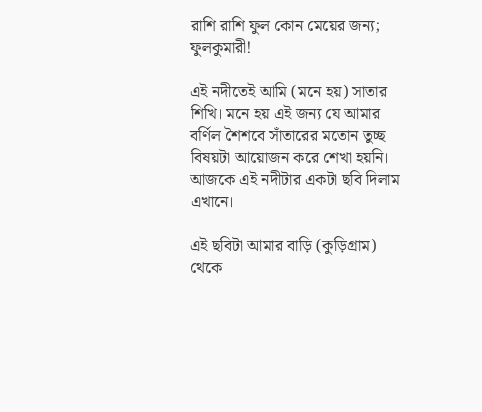রাশি রাশি ফুল কোন মেয়ের জন্য; ফুলকুমারী!

এই নদীতেই আমি (মনে হয়) সাতার শিখি। মনে হয় এই জন্য যে আমার বর্ণিল শৈশবে সাঁতারের মতোন তুচ্ছ বিষয়টা আয়োজন করে শেখা হয়নি। আজকে এই নদীটার একটা ছবি দিলাম এখানে।

এই ছবিটা আমার বাড়ি (কুড়িগ্রাম) থেকে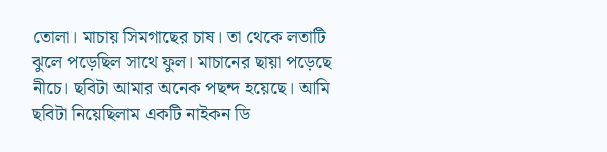তোলা। মাচায় সিমগাছের চাষ। তা থেকে লতাটি ঝুলে পড়েছিল সাথে ফুল। মাচানের ছায়া পড়েছে নীচে। ছবিটা আমার অনেক পছন্দ হয়েছে। আমি ছবিটা নিয়েছিলাম একটি নাইকন ডি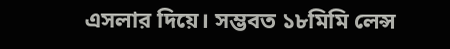এসলার দিয়ে। সম্ভবত ১৮মিমি লেন্স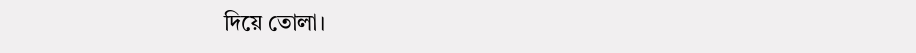দিয়ে তোলা।